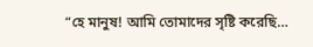“হে মানুষ! আমি তোমাদের সৃষ্টি করেছি…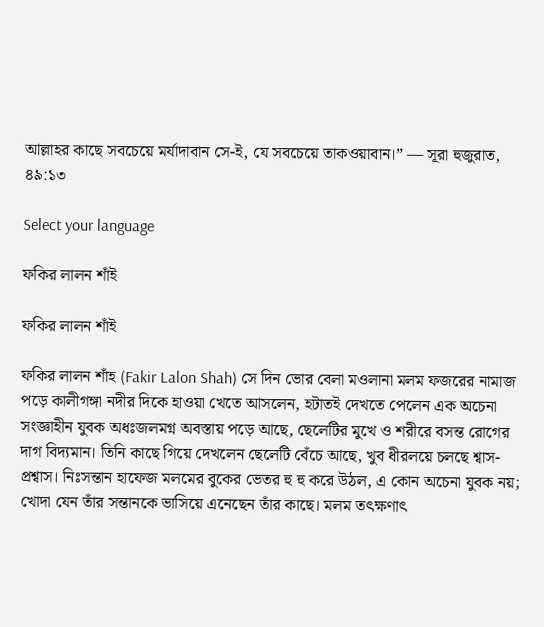আল্লাহর কাছে সবচেয়ে মর্যাদাবান সে-ই, যে সবচেয়ে তাকওয়াবান।” — সূরা হুজুরাত, ৪৯:১৩

Select your language

ফকির লালন শাঁই

ফকির লালন শাঁই

ফকির লালন শাঁহ (Fakir Lalon Shah) সে দিন ভোর বেলা মওলানা মলম ফজরের নামাজ পড়ে কালীগঙ্গা নদীর দিকে হাওয়া খেতে আসলেন, হটাতই দেখতে পেলেন এক অচেনা সংজ্ঞাহীন যুবক অধঃজলমগ্ন অবস্তায় পড়ে আছে, ছেলেটির মুখে ও শরীরে বসন্ত রোগের দাগ বিদ্যমান। তিনি কাছে গিয়ে দেখলেন ছেলেটি বেঁচে আছে, খুব ধীরলয়ে চলছে শ্বাস-প্রশ্বাস। নিঃসন্তান হাফেজ মলমের বুকের ভেতর হু হু করে উঠল, এ কোন অচেনা যুবক নয়; খোদা যেন তাঁর সন্তানকে ভাসিয়ে এনেছেন তাঁর কাছে। মলম তৎক্ষণাৎ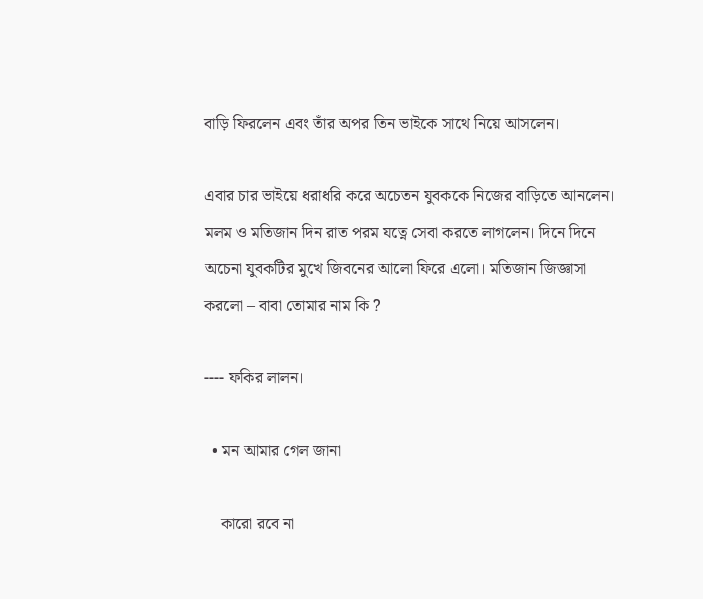বাড়ি ফিরলেন এবং তাঁর অপর তিন ভাইকে সাথে নিয়ে আসলেন।

এবার চার ভাইয়ে ধরাধরি করে অচেতন যুবককে নিজের বাড়িতে আনলেন। মলম ও মতিজান দিন রাত পরম যত্নে সেবা করতে লাগলেন। দিনে দিনে অচেনা যুবকটির মুখে জিবনের আলো ফিরে এলো। মতিজান জিজ্ঞাসা করলো – বাবা তোমার নাম কি ?

---- ফকির লালন।

  • মন আমার গেল জানা

    কারো রবে না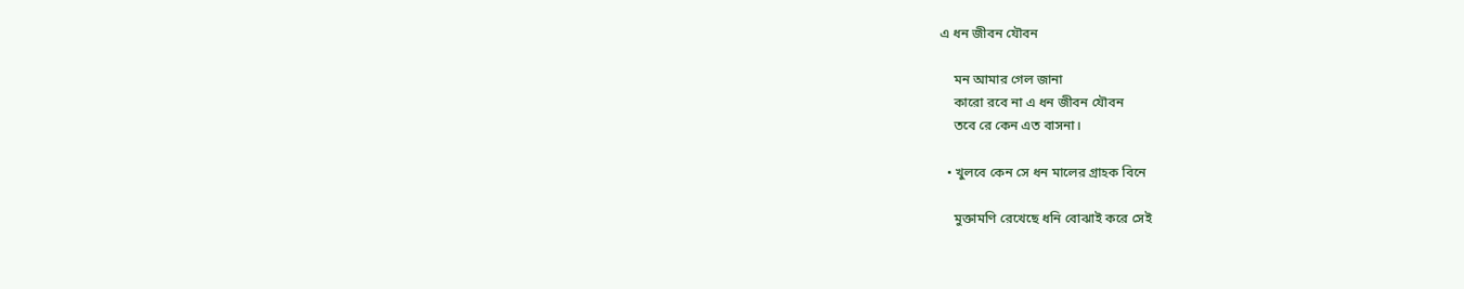এ ধন জীবন যৌবন

    মন আমার গেল জানা
    কারো রবে না এ ধন জীবন যৌবন
    তবে রে কেন এত বাসনা।

  • খুলবে কেন সে ধন মালের গ্রাহক বিনে

    মুক্তামণি রেখেছে ধনি বোঝাই করে সেই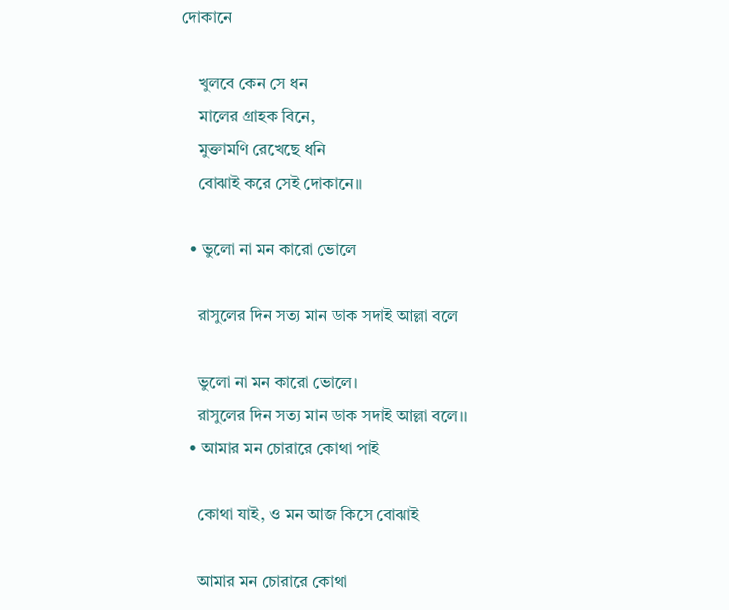দোকানে

    খুলবে কেন সে ধন
    মালের গ্রাহক বিনে,
    মুক্তামণি রেখেছে ধনি
    বোঝাই করে সেই দোকানে।।

  • ভুলো না মন কারো ভোলে

    রাসুলের দিন সত্য মান ডাক সদাই আল্লা বলে

    ভুলো না মন কারো ভোলে।
    রাসুলের দিন সত্য মান ডাক সদাই আল্লা বলে।।
  • আমার মন চোরারে কোথা পাই

    কোথা যাই, ও মন আজ কিসে বোঝাই

    আমার মন চোরারে কোথা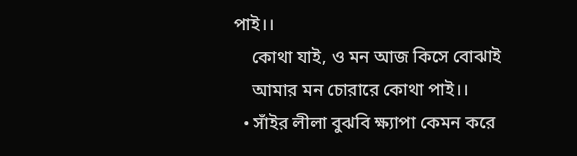পাই।।
    কোথা যাই, ও মন আজ কিসে বোঝাই
    আমার মন চোরারে কোথা পাই।।
  • সাঁইর লীলা বুঝবি ক্ষ্যাপা কেমন করে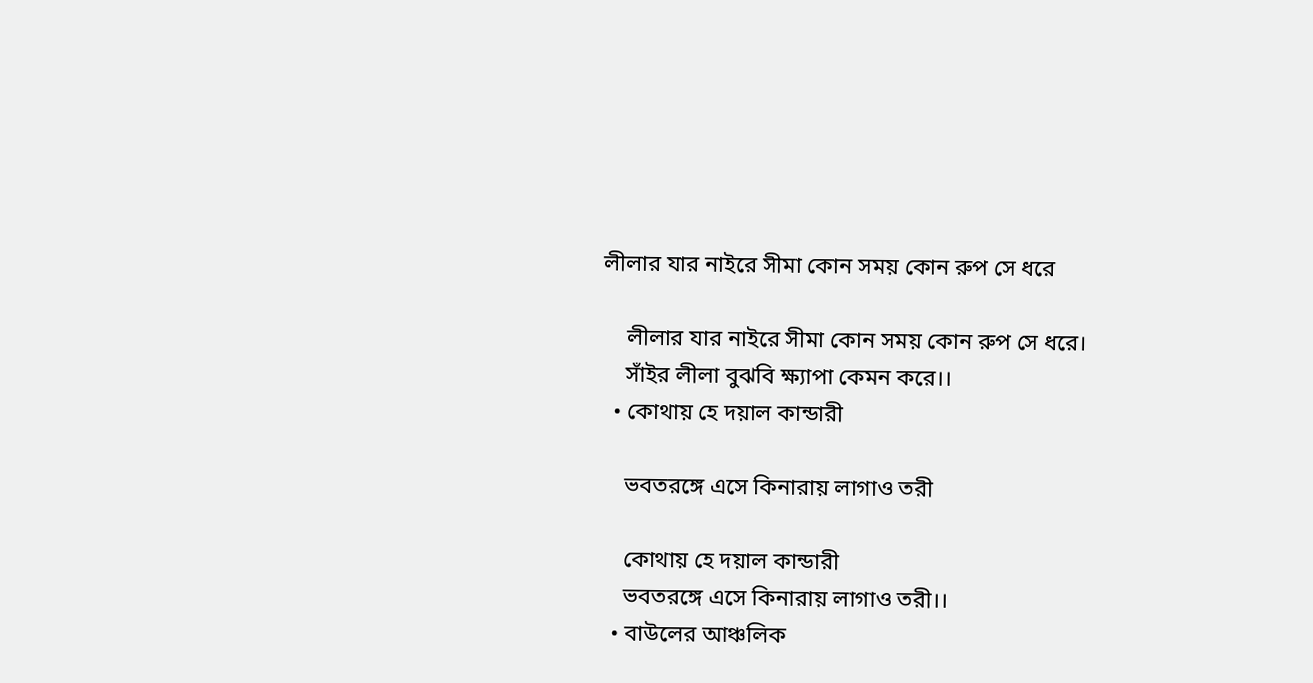লীলার যার নাইরে সীমা কোন সময় কোন রুপ সে ধরে

    লীলার যার নাইরে সীমা কোন সময় কোন রুপ সে ধরে।
    সাঁইর লীলা বুঝবি ক্ষ্যাপা কেমন করে।।
  • কোথায় হে দয়াল কান্ডারী

    ভবতরঙ্গে এসে কিনারায় লাগাও তরী

    কোথায় হে দয়াল কান্ডারী
    ভবতরঙ্গে এসে কিনারায় লাগাও তরী।।
  • বাউলের আঞ্চলিক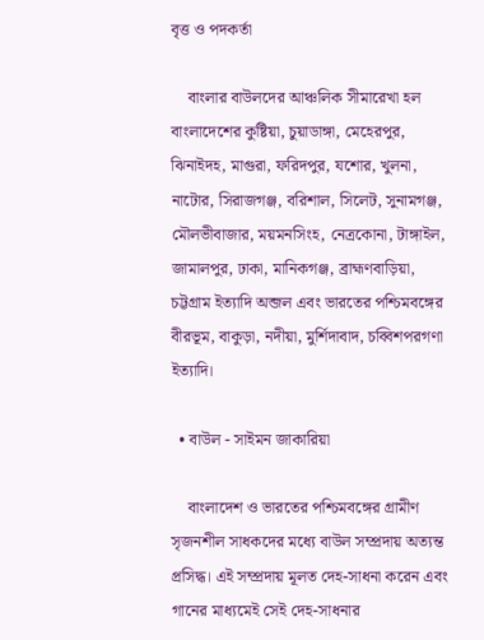বৃত্ত ও পদকর্তা

    বাংলার বাউলদের আঞ্চলিক সীমারেখা হল বাংলাদেশের কুষ্টিয়া, চুয়াডাঙ্গা, মেহেরপুর, ঝিনাইদহ, মাগুরা, ফরিদপুর, যশোর, খুলনা, নাটোর, সিরাজগঞ্জ, বরিশাল, সিলেট, সুনামগঞ্জ, মৌলভীবাজার, ময়মনসিংহ, নেত্রকোনা, টাঙ্গাইল, জামালপুর, ঢাকা, মানিকগঞ্জ, ব্রাহ্মণবাড়িয়া, চট্টগ্রাম ইত্যাদি অব্জল এবং ভারতের পশ্চিমবঙ্গের বীরভূম, বাকুড়া, নদীয়া, মুর্শিদাবাদ, চব্বিশপরগণা ইত্যাদি।

  • বাউল - সাইমন জাকারিয়া

    বাংলাদেশ ও ভারতের পশ্চিমবঙ্গের গ্রামীণ সৃজনশীল সাধকদের মধ্যে বাউল সম্প্রদায় অত্যন্ত প্রসিদ্ধ। এই সম্প্রদায় মূলত দেহ-সাধনা করেন এবং গানের মাধ্যমেই সেই দেহ-সাধনার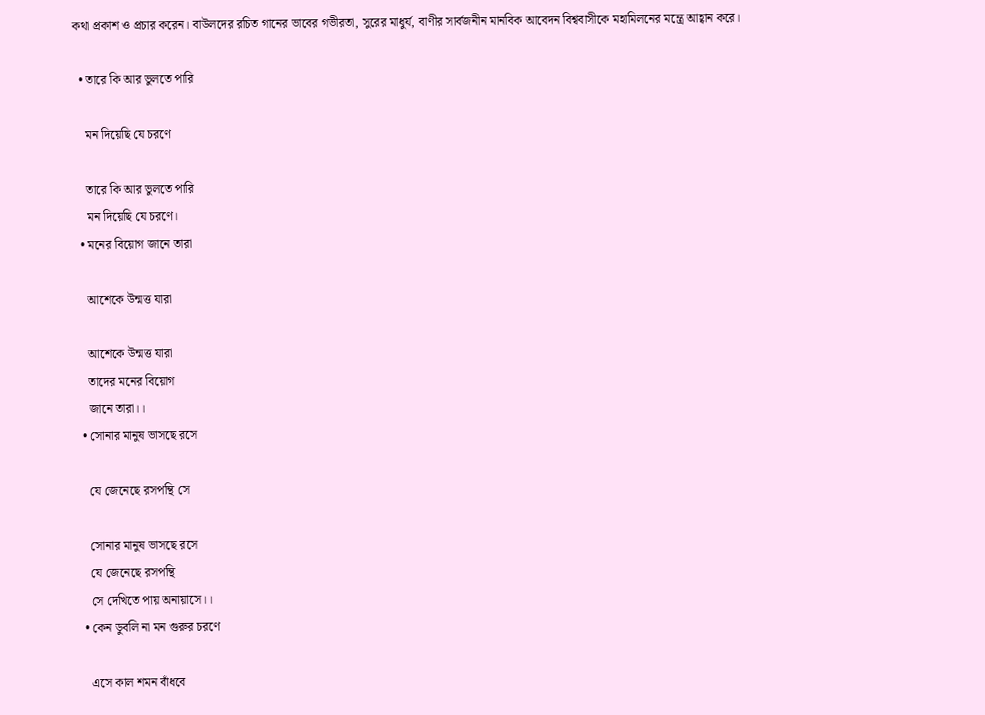কথা প্রকাশ ও প্রচার করেন। বাউলদের রচিত গানের ভাবের গভীরতা, সুরের মাধুর্য, বাণীর সার্বজনীন মানবিক আবেদন বিশ্ববাসীকে মহামিলনের মন্ত্রে আহ্বান করে।

  • তারে কি আর ভুলতে পারি

    মন দিয়েছি যে চরণে

    তারে কি আর ভুলতে পারি
    মন দিয়েছি যে চরণে।
  • মনের বিয়োগ জানে তারা

    আশেকে উন্মত্ত যারা

    আশেকে উন্মত্ত যারা
    তাদের মনের বিয়োগ
    জানে তারা।।
  • সোনার মানুষ ভাসছে রসে

    যে জেনেছে রসপন্থি সে

    সোনার মানুষ ভাসছে রসে
    যে জেনেছে রসপন্থি
    সে দেখিতে পায় অনায়াসে।।
  • কেন ডুবলি না মন গুরুর চরণে

    এসে কাল শমন বাঁধবে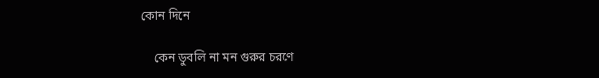কোন দিনে

    কেন ডুবলি না মন গুরুর চরণে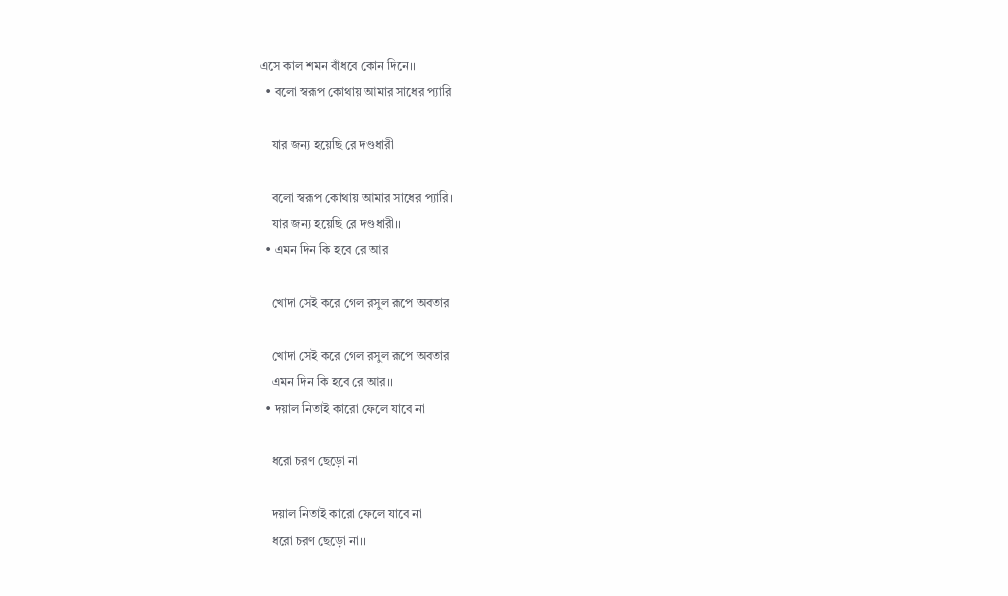এসে কাল শমন বাঁধবে কোন দিনে।।
  • বলো স্বরূপ কোথায় আমার সাধের প্যারি

    যার জন্য হয়েছি রে দণ্ডধারী

    বলো স্বরূপ কোথায় আমার সাধের প্যারি।
    যার জন্য হয়েছি রে দণ্ডধারী।।
  • এমন দিন কি হবে রে আর

    খোদা সেই করে গেল রসুল রূপে অবতার

    খোদা সেই করে গেল রসুল রূপে অবতার
    এমন দিন কি হবে রে আর।।
  • দয়াল নিতাই কারো ফেলে যাবে না

    ধরো চরণ ছেড়ো না

    দয়াল নিতাই কারো ফেলে যাবে না
    ধরো চরণ ছেড়ো না।।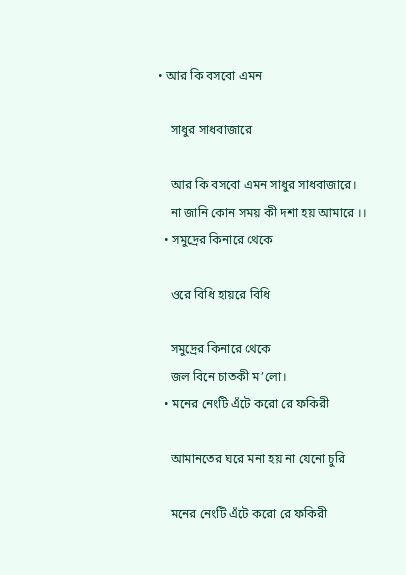• আর কি বসবো এমন

    সাধুর সাধবাজারে

    আর কি বসবো এমন সাধুর সাধবাজারে।
    না জানি কোন সময় কী দশা হয় আমারে ।।
  • সমুদ্রের কিনারে থেকে

    ওরে বিধি হায়রে বিধি

    সমুদ্রের কিনারে থেকে
    জল বিনে চাতকী ম’লো।
  • মনের নেংটি এঁটে করো রে ফকিরী

    আমানতের ঘরে মনা হয় না যেনো চুরি

    মনের নেংটি এঁটে করো রে ফকিরী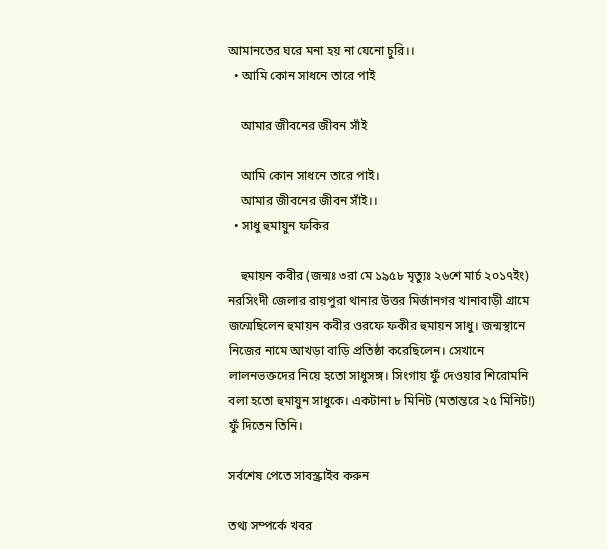আমানতের ঘরে মনা হয় না যেনো চুরি।।
  • আমি কোন সাধনে তারে পাই

    আমার জীবনের জীবন সাঁই

    আমি কোন সাধনে তারে পাই।
    আমার জীবনের জীবন সাঁই।।
  • সাধু হুমায়ুন ফকির

    হুমায়ন কবীর (জন্মঃ ৩রা মে ১৯৫৮ মৃত্যুঃ ২৬শে মার্চ ২০১৭ইং) নরসিংদী জেলার রায়পুরা থানার উত্তর মির্জানগর খানাবাড়ী গ্রামে জন্মেছিলেন হুমায়ন কবীর ওরফে ফকীর হুমায়ন সাধু। জন্মস্থানে নিজের নামে আখড়া বাড়ি প্রতিষ্ঠা করেছিলেন। সেখানে লালনভক্তদের নিয়ে হতো সাধুসঙ্গ। সিংগায় ফুঁ দেওয়ার শিরোমনি বলা হতো হুমায়ুন সাধুকে। একটানা ৮ মিনিট (মতান্তরে ২৫ মিনিট!) ফুঁ দিতেন তিনি।

সর্বশেষ পেতে সাবস্ক্রাইব করুন

তথ্য সম্পর্কে খবর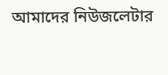আমাদের নিউজলেটার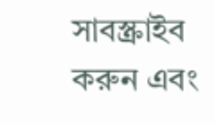সাবস্ক্রাইব করুন এবং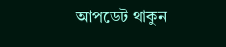আপডেট থাকুন